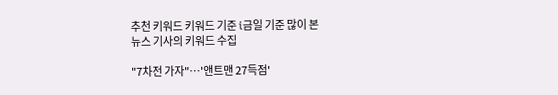추천 키워드 키워드 기준 i금일 기준 많이 본
뉴스 기사의 키워드 수집

"7차전 가자"…'앤트맨 27득점'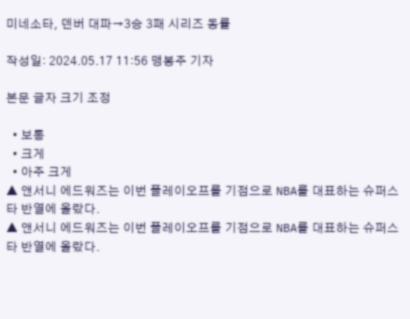미네소타, 덴버 대파→3승 3패 시리즈 동률

작성일: 2024.05.17 11:56 맹봉주 기자

본문 글자 크기 조정

  • 보통
  • 크게
  • 아주 크게
▲ 앤서니 에드워즈는 이번 플레이오프를 기점으로 NBA를 대표하는 슈퍼스타 반열에 올랐다.
▲ 앤서니 에드워즈는 이번 플레이오프를 기점으로 NBA를 대표하는 슈퍼스타 반열에 올랐다.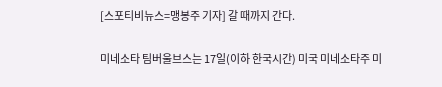[스포티비뉴스=맹봉주 기자] 갈 때까지 간다.

미네소타 팀버울브스는 17일(이하 한국시간) 미국 미네소타주 미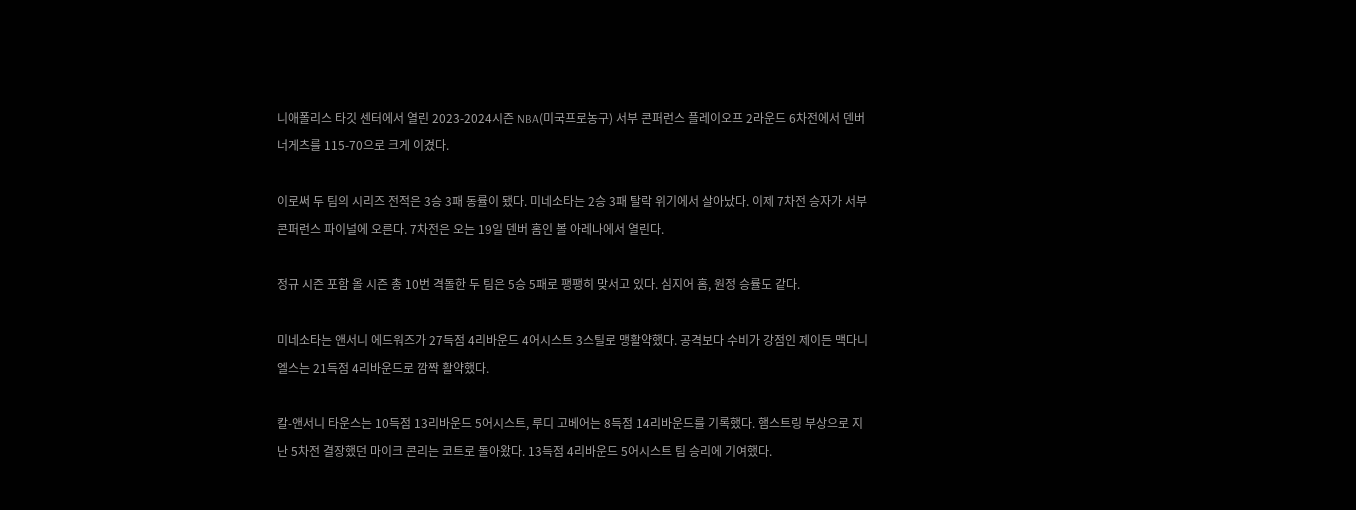니애폴리스 타깃 센터에서 열린 2023-2024시즌 NBA(미국프로농구) 서부 콘퍼런스 플레이오프 2라운드 6차전에서 덴버 너게츠를 115-70으로 크게 이겼다.

이로써 두 팀의 시리즈 전적은 3승 3패 동률이 됐다. 미네소타는 2승 3패 탈락 위기에서 살아났다. 이제 7차전 승자가 서부 콘퍼런스 파이널에 오른다. 7차전은 오는 19일 덴버 홈인 볼 아레나에서 열린다.

정규 시즌 포함 올 시즌 총 10번 격돌한 두 팀은 5승 5패로 팽팽히 맞서고 있다. 심지어 홈, 원정 승률도 같다.

미네소타는 앤서니 에드워즈가 27득점 4리바운드 4어시스트 3스틸로 맹활약했다. 공격보다 수비가 강점인 제이든 맥다니엘스는 21득점 4리바운드로 깜짝 활약했다.

칼-앤서니 타운스는 10득점 13리바운드 5어시스트, 루디 고베어는 8득점 14리바운드를 기록했다. 햄스트링 부상으로 지난 5차전 결장했던 마이크 콘리는 코트로 돌아왔다. 13득점 4리바운드 5어시스트 팀 승리에 기여했다.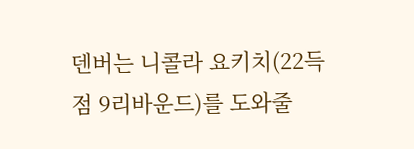덴버는 니콜라 요키치(22득점 9리바운드)를 도와줄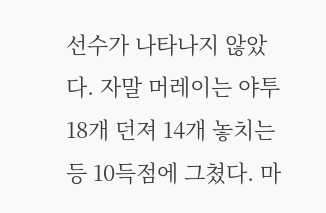선수가 나타나지 않았다. 자말 머레이는 야투 18개 던져 14개 놓치는 등 10득점에 그쳤다. 마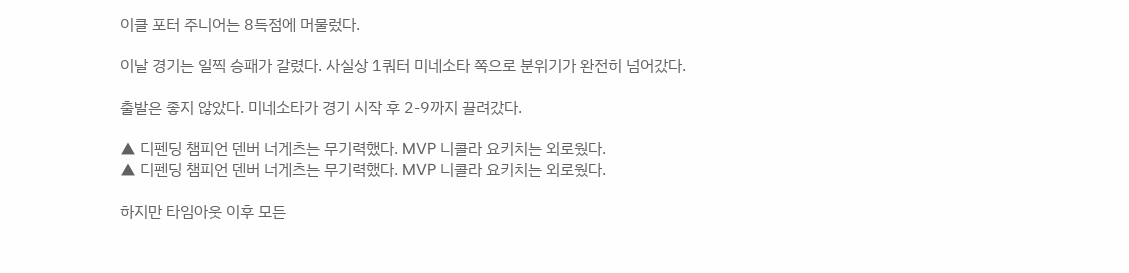이클 포터 주니어는 8득점에 머물렀다.

이날 경기는 일찍 승패가 갈렸다. 사실상 1쿼터 미네소타 쪽으로 분위기가 완전히 넘어갔다.

출발은 좋지 않았다. 미네소타가 경기 시작 후 2-9까지 끌려갔다.

▲ 디펜딩 챔피언 덴버 너게츠는 무기력했다. MVP 니콜라 요키치는 외로웠다.
▲ 디펜딩 챔피언 덴버 너게츠는 무기력했다. MVP 니콜라 요키치는 외로웠다.

하지만 타임아웃 이후 모든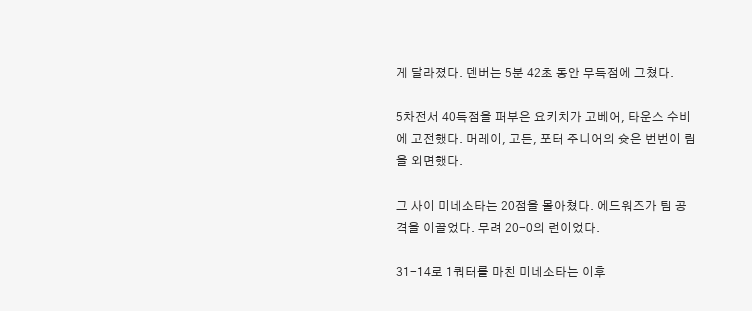게 달라졌다. 덴버는 5분 42초 동안 무득점에 그쳤다.

5차전서 40득점을 퍼부은 요키치가 고베어, 타운스 수비에 고전했다. 머레이, 고든, 포터 주니어의 슛은 번번이 림을 외면했다.

그 사이 미네소타는 20점을 몰아쳤다. 에드워즈가 팀 공격을 이끌었다. 무려 20-0의 런이었다.

31-14로 1쿼터를 마친 미네소타는 이후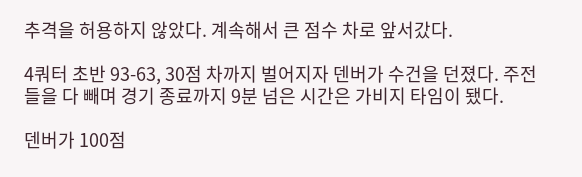추격을 허용하지 않았다. 계속해서 큰 점수 차로 앞서갔다.

4쿼터 초반 93-63, 30점 차까지 벌어지자 덴버가 수건을 던졌다. 주전들을 다 빼며 경기 종료까지 9분 넘은 시간은 가비지 타임이 됐다.

덴버가 100점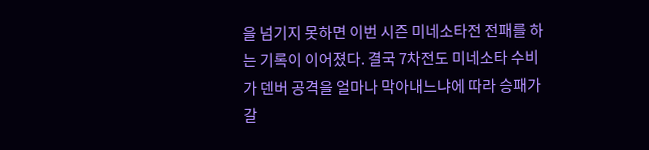을 넘기지 못하면 이번 시즌 미네소타전 전패를 하는 기록이 이어졌다. 결국 7차전도 미네소타 수비가 덴버 공격을 얼마나 막아내느냐에 따라 승패가 갈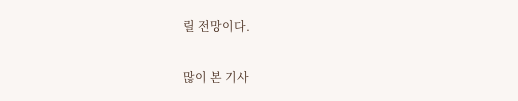릴 전망이다.

많이 본 기사